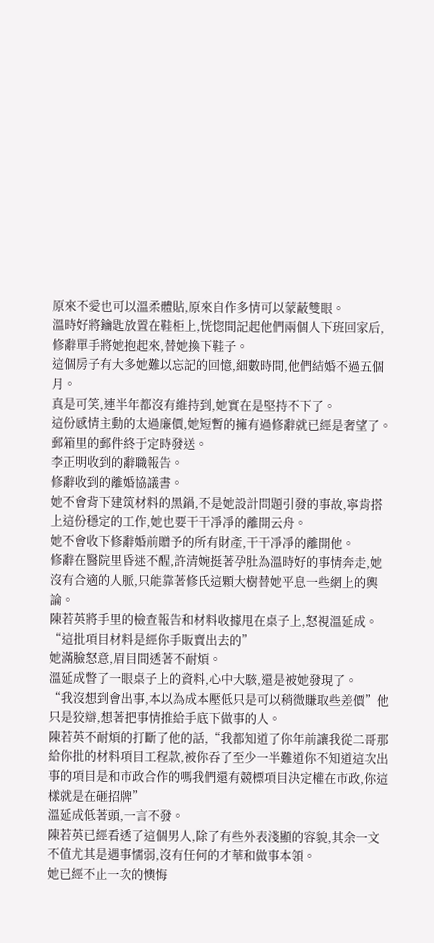原來不愛也可以溫柔體貼,原來自作多情可以蒙蔽雙眼。
溫時好將鑰匙放置在鞋柜上,恍惚間記起他們兩個人下班回家后,修辭單手將她抱起來,替她換下鞋子。
這個房子有大多她難以忘記的回憶,細數時間,他們結婚不過五個月。
真是可笑,連半年都沒有維持到,她實在是堅持不下了。
這份感情主動的太過廉價,她短暫的擁有過修辭就已經是奢望了。
郵箱里的郵件終于定時發送。
李正明收到的辭職報告。
修辭收到的離婚協議書。
她不會背下建筑材料的黑鍋,不是她設計問題引發的事故,寧肯搭上這份穩定的工作,她也要干干凈凈的離開云舟。
她不會收下修辭婚前贈予的所有財產,干干凈凈的離開他。
修辭在醫院里昏迷不醒,許清婉挺著孕肚為溫時好的事情奔走,她沒有合適的人脈,只能靠著修氏這顆大樹替她平息一些網上的輿論。
陳若英將手里的檢查報告和材料收據甩在桌子上,怒視溫延成。
“這批項目材料是經你手販賣出去的”
她滿臉怒意,眉目間透著不耐煩。
溫延成瞥了一眼桌子上的資料,心中大駭,還是被她發現了。
“我沒想到會出事,本以為成本壓低只是可以稍微賺取些差價”他只是狡辯,想著把事情推給手底下做事的人。
陳若英不耐煩的打斷了他的話,“我都知道了你年前讓我從二哥那給你批的材料項目工程款,被你吞了至少一半難道你不知道這次出事的項目是和市政合作的嗎我們還有競標項目決定權在市政,你這樣就是在砸招牌”
溫延成低著頭,一言不發。
陳若英已經看透了這個男人,除了有些外表淺顯的容貌,其余一文不值尤其是遇事懦弱,沒有任何的才華和做事本領。
她已經不止一次的懊悔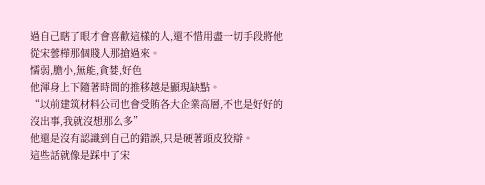過自己瞎了眼才會喜歡這樣的人,還不惜用盡一切手段將他從宋蕓樺那個賤人那搶過來。
懦弱,膽小,無能,貪婪,好色
他渾身上下隨著時間的推移越是顯現缺點。
“以前建筑材料公司也會受賄各大企業高層,不也是好好的沒出事,我就沒想那么多”
他還是沒有認識到自己的錯誤,只是硬著頭皮狡辯。
這些話就像是踩中了宋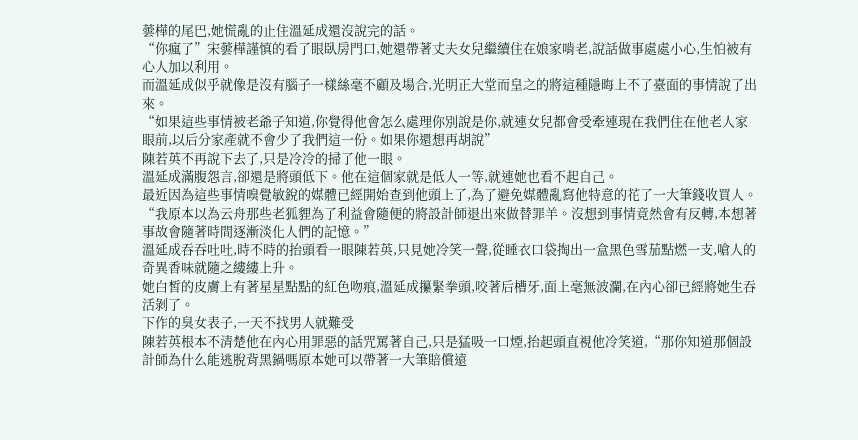蕓樺的尾巴,她慌亂的止住溫延成還沒說完的話。
“你瘋了”宋蕓樺謹慎的看了眼臥房門口,她還帶著丈夫女兒繼續住在娘家啃老,說話做事處處小心,生怕被有心人加以利用。
而溫延成似乎就像是沒有腦子一樣絲毫不顧及場合,光明正大堂而皇之的將這種隱晦上不了臺面的事情說了出來。
“如果這些事情被老爺子知道,你覺得他會怎么處理你別說是你,就連女兒都會受牽連現在我們住在他老人家眼前,以后分家產就不會少了我們這一份。如果你還想再胡說”
陳若英不再說下去了,只是冷冷的掃了他一眼。
溫延成滿腹怨言,卻還是將頭低下。他在這個家就是低人一等,就連她也看不起自己。
最近因為這些事情嗅覺敏銳的媒體已經開始查到他頭上了,為了避免媒體亂寫他特意的花了一大筆錢收買人。
“我原本以為云舟那些老狐貍為了利益會隨便的將設計師退出來做替罪羊。沒想到事情竟然會有反轉,本想著事故會隨著時間逐漸淡化人們的記憶。”
溫延成吞吞吐吐,時不時的抬頭看一眼陳若英,只見她冷笑一聲,從睡衣口袋掏出一盒黑色雪茄點燃一支,嗆人的奇異香味就隨之縷縷上升。
她白皙的皮膚上有著星星點點的紅色吻痕,溫延成攥緊拳頭,咬著后槽牙,面上毫無波瀾,在內心卻已經將她生吞活剝了。
下作的臭女表子,一天不找男人就難受
陳若英根本不清楚他在內心用罪惡的話咒罵著自己,只是猛吸一口煙,抬起頭直視他冷笑道,“那你知道那個設計師為什么能逃脫背黑鍋嗎原本她可以帶著一大筆賠償遠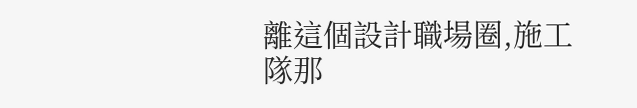離這個設計職場圈,施工隊那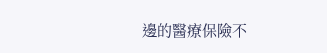邊的醫療保險不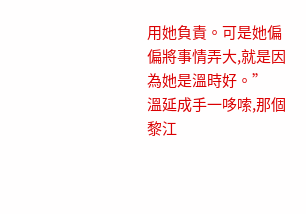用她負責。可是她偏偏將事情弄大,就是因為她是溫時好。”
溫延成手一哆嗦,那個黎江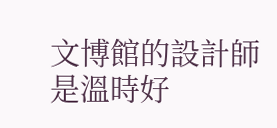文博館的設計師是溫時好